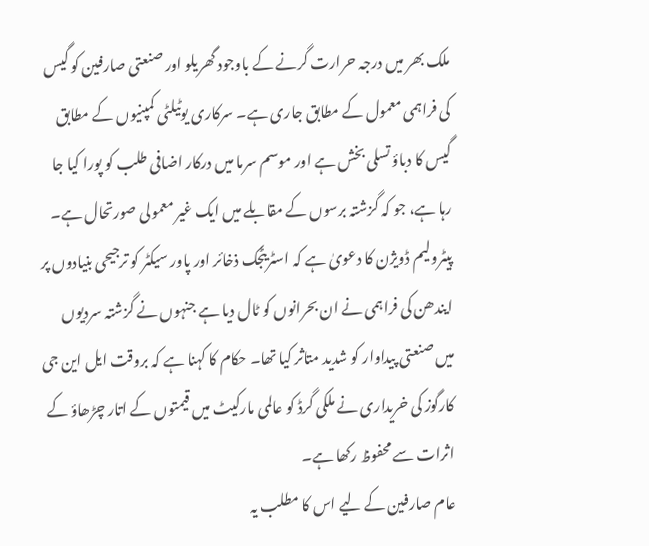ملک بھر میں درجہ حرارت گرنے کے باوجود گھریلو اور صنعتی صارفین کو گیس کی فراہمی معمول کے مطابق جاری ہے۔ سرکاری یوٹیلٹی کمپنیوں کے مطابق گیس کا دباؤ تسلی بخش ہے اور موسم سرما میں درکار اضافی طلب کو پورا کیا جا رہا ہے، جو کہ گزشتہ برسوں کے مقابلے میں ایک غیر معمولی صورتحال ہے۔
پیٹرولیم ڈویژن کا دعویٰ ہے کہ اسٹریٹجک ذخائر اور پاور سیکٹر کو ترجیحی بنیادوں پر ایندھن کی فراہمی نے ان بحرانوں کو ٹال دیا ہے جنہوں نے گزشتہ سردیوں میں صنعتی پیداوار کو شدید متاثر کیا تھا۔ حکام کا کہنا ہے کہ بروقت ایل این جی کارگوز کی خریداری نے ملکی گرڈ کو عالمی مارکیٹ میں قیمتوں کے اتار چڑھاؤ کے اثرات سے محفوظ رکھا ہے۔
عام صارفین کے لیے اس کا مطلب یہ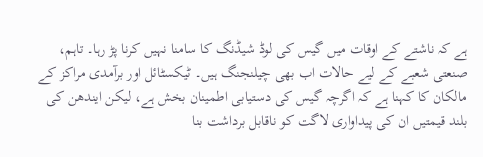ہے کہ ناشتے کے اوقات میں گیس کی لوڈ شیڈنگ کا سامنا نہیں کرنا پڑ رہا۔ تاہم، صنعتی شعبے کے لیے حالات اب بھی چیلنجنگ ہیں۔ ٹیکسٹائل اور برآمدی مراکز کے مالکان کا کہنا ہے کہ اگرچہ گیس کی دستیابی اطمینان بخش ہے، لیکن ایندھن کی بلند قیمتیں ان کی پیداواری لاگت کو ناقابل برداشت بنا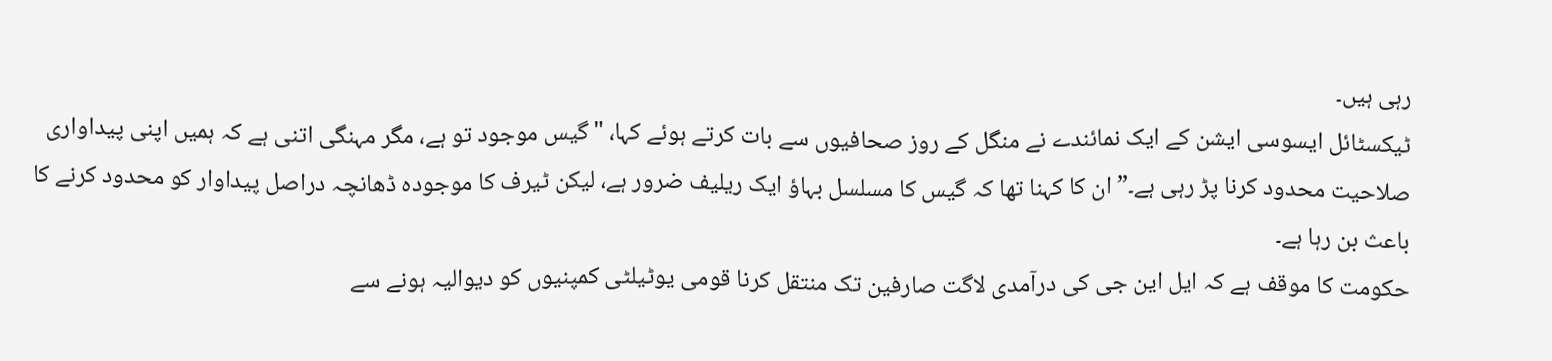رہی ہیں۔
ٹیکسٹائل ایسوسی ایشن کے ایک نمائندے نے منگل کے روز صحافیوں سے بات کرتے ہوئے کہا، "گیس موجود تو ہے، مگر مہنگی اتنی ہے کہ ہمیں اپنی پیداواری صلاحیت محدود کرنا پڑ رہی ہے۔” ان کا کہنا تھا کہ گیس کا مسلسل بہاؤ ایک ریلیف ضرور ہے، لیکن ٹیرف کا موجودہ ڈھانچہ دراصل پیداوار کو محدود کرنے کا باعث بن رہا ہے۔
حکومت کا موقف ہے کہ ایل این جی کی درآمدی لاگت صارفین تک منتقل کرنا قومی یوٹیلٹی کمپنیوں کو دیوالیہ ہونے سے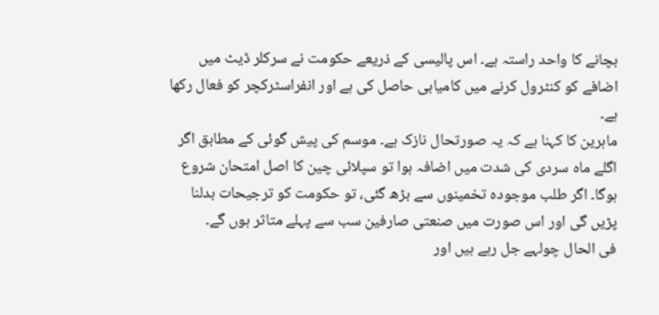بچانے کا واحد راستہ ہے۔ اس پالیسی کے ذریعے حکومت نے سرکلر ڈیٹ میں اضافے کو کنٹرول کرنے میں کامیابی حاصل کی ہے اور انفراسٹرکچر کو فعال رکھا ہے۔
ماہرین کا کہنا ہے کہ یہ صورتحال نازک ہے۔ موسم کی پیش گوئی کے مطابق اگر اگلے ماہ سردی کی شدت میں اضافہ ہوا تو سپلائی چین کا اصل امتحان شروع ہوگا۔ اگر طلب موجودہ تخمینوں سے بڑھ گئی، تو حکومت کو ترجیحات بدلنا پڑیں گی اور اس صورت میں صنعتی صارفین سب سے پہلے متاثر ہوں گے۔
فی الحال چولہے جل رہے ہیں اور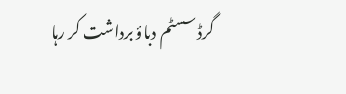گرڈ سسٹم دباؤ برداشت کر رہا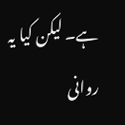ہے۔ لیکن کیا یہ روانی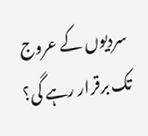سردیوں کے عروج تک برقرار رہے گی؟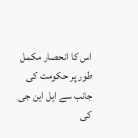اس کا انحصار مکمل طور پر حکومت کی جانب سے ایل این جی کی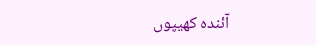آئندہ کھیپوں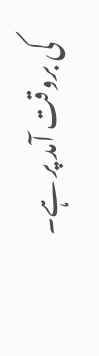کی بروقت آمد پر ہے۔